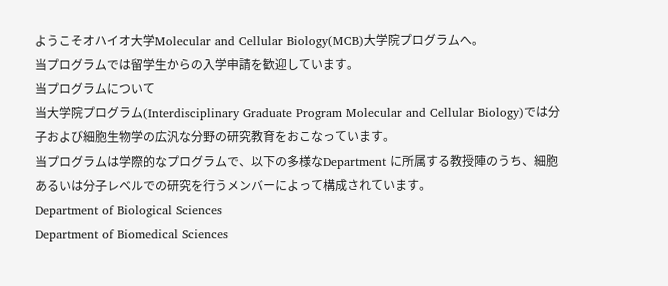ようこそオハイオ大学Molecular and Cellular Biology(MCB)大学院プログラムへ。
当プログラムでは留学生からの入学申請を歓迎しています。
当プログラムについて
当大学院プログラム(Interdisciplinary Graduate Program Molecular and Cellular Biology)では分子および細胞生物学の広汎な分野の研究教育をおこなっています。
当プログラムは学際的なプログラムで、以下の多様なDepartment に所属する教授陣のうち、細胞あるいは分子レベルでの研究を行うメンバーによって構成されています。
Department of Biological Sciences
Department of Biomedical Sciences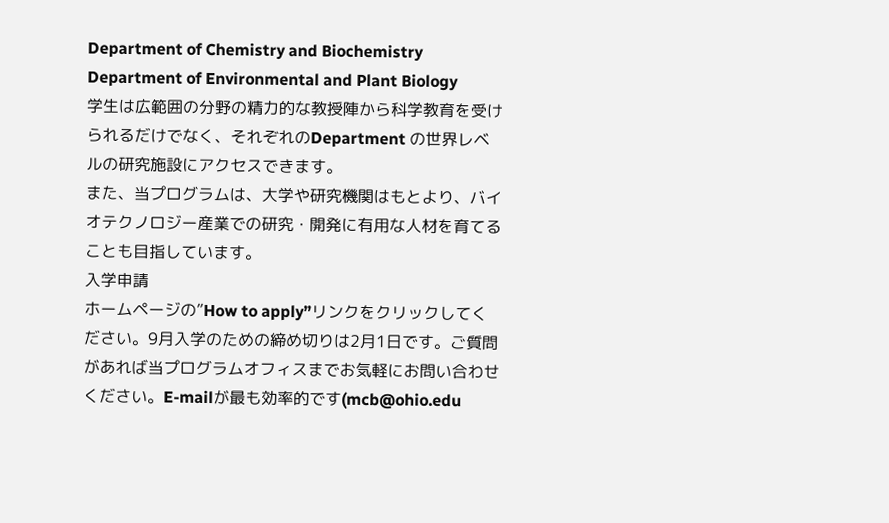Department of Chemistry and Biochemistry
Department of Environmental and Plant Biology
学生は広範囲の分野の精力的な教授陣から科学教育を受けられるだけでなく、それぞれのDepartment の世界レベルの研究施設にアクセスできます。
また、当プログラムは、大学や研究機関はもとより、バイオテクノロジー産業での研究・開発に有用な人材を育てることも目指しています。
入学申請
ホームページの”How to apply”リンクをクリックしてください。9月入学のための締め切りは2月1日です。ご質問があれば当プログラムオフィスまでお気軽にお問い合わせください。E-mailが最も効率的です(mcb@ohio.edu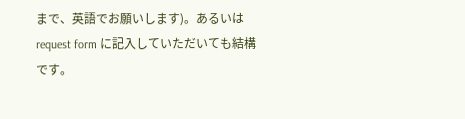まで、英語でお願いします)。あるいは request form に記入していただいても結構です。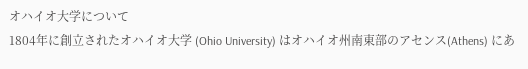オハイオ大学について
1804年に創立されたオハイオ大学 (Ohio University) はオハイオ州南東部のアセンス(Athens) にあ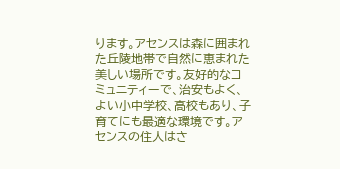ります。アセンスは森に囲まれた丘陵地帯で自然に恵まれた美しい場所です。友好的なコミュニティーで、治安もよく、よい小中学校、高校もあり、子育てにも最適な環境です。アセンスの住人はさ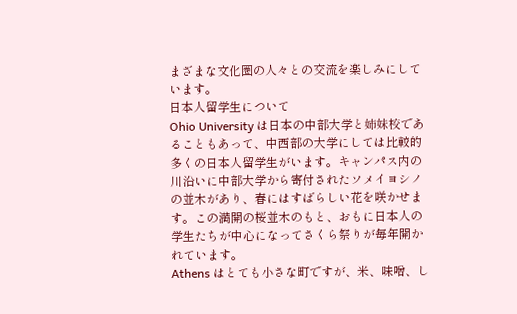まざまな文化圏の人々との交流を楽しみにしています。
日本人留学生について
Ohio University は日本の中部大学と姉妹校であることもあって、中西部の大学にしては比較的多くの日本人留学生がいます。キャンパス内の川沿いに中部大学から寄付されたソメイヨシノの並木があり、春にはすばらしい花を咲かせます。この満開の桜並木のもと、おもに日本人の学生たちが中心になってさくら祭りが毎年開かれています。
Athens はとても小さな町ですが、米、味噌、し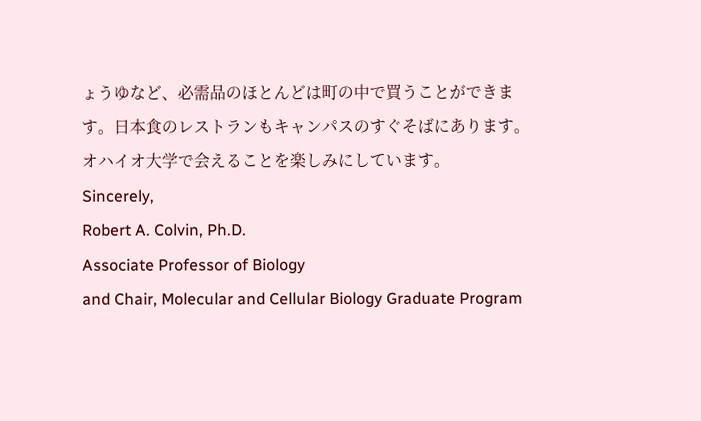ょうゆなど、必需品のほとんどは町の中で買うことができます。日本食のレストランもキャンパスのすぐそばにあります。
オハイオ大学で会えることを楽しみにしています。
Sincerely,
Robert A. Colvin, Ph.D.
Associate Professor of Biology
and Chair, Molecular and Cellular Biology Graduate Program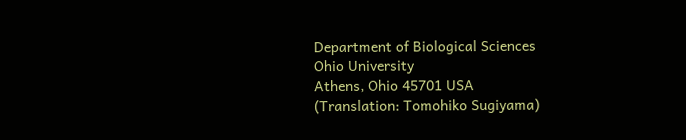Department of Biological Sciences
Ohio University
Athens, Ohio 45701 USA
(Translation: Tomohiko Sugiyama)